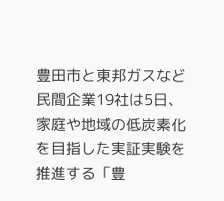豊田市と東邦ガスなど民間企業19社は5日、家庭や地域の低炭素化を目指した実証実験を推進する「豊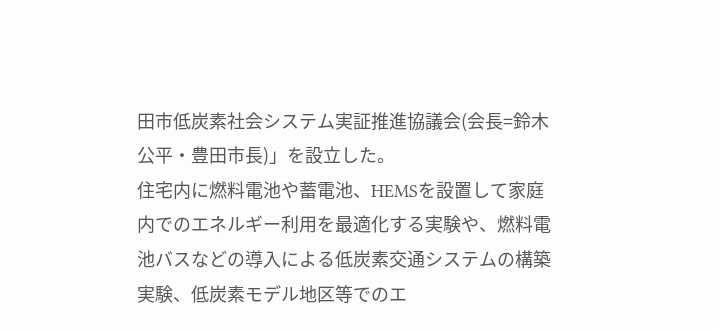田市低炭素社会システム実証推進協議会(会長=鈴木公平・豊田市長)」を設立した。
住宅内に燃料電池や蓄電池、HEMSを設置して家庭内でのエネルギー利用を最適化する実験や、燃料電池バスなどの導入による低炭素交通システムの構築実験、低炭素モデル地区等でのエ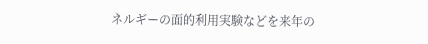ネルギーの面的利用実験などを来年の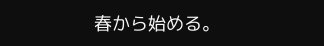春から始める。